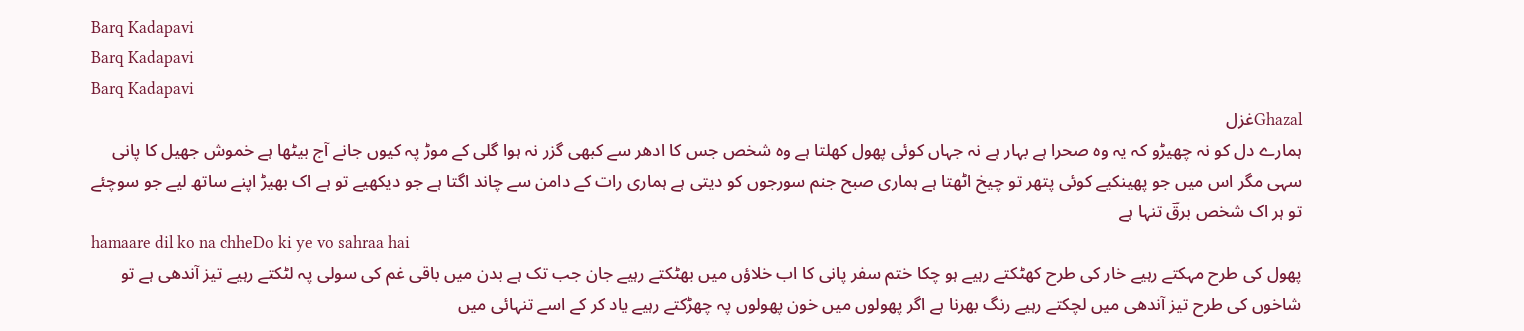Barq Kadapavi
Barq Kadapavi
Barq Kadapavi
Ghazalغزل
ہمارے دل کو نہ چھیڑو کہ یہ وہ صحرا ہے بہار ہے نہ جہاں کوئی پھول کھلتا ہے وہ شخص جس کا ادھر سے کبھی گزر نہ ہوا گلی کے موڑ پہ کیوں جانے آج بیٹھا ہے خموش جھیل کا پانی سہی مگر اس میں جو پھینکیے کوئی پتھر تو چیخ اٹھتا ہے ہماری صبح جنم سورجوں کو دیتی ہے ہماری رات کے دامن سے چاند اگتا ہے جو دیکھیے تو ہے اک بھیڑ اپنے ساتھ لیے جو سوچئے تو ہر اک شخص برقؔ تنہا ہے
hamaare dil ko na chheDo ki ye vo sahraa hai
پھول کی طرح مہکتے رہیے خار کی طرح کھٹکتے رہیے ہو چکا ختم سفر پانی کا اب خلاؤں میں بھٹکتے رہیے جان جب تک ہے بدن میں باقی غم کی سولی پہ لٹکتے رہیے تیز آندھی ہے تو شاخوں کی طرح تیز آندھی میں لچکتے رہیے رنگ بھرنا ہے اگر پھولوں میں خون پھولوں پہ چھڑکتے رہیے یاد کر کے اسے تنہائی میں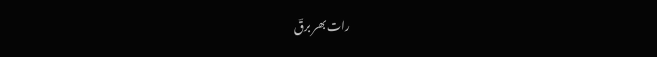رات بھر برقؔ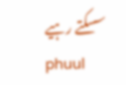سسکتے رہیے
phuul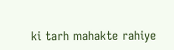ki tarh mahakte rahiye